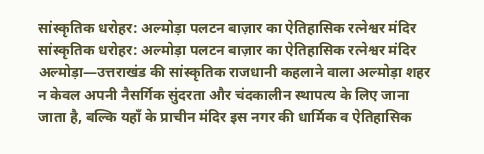सांस्कृतिक धरोहर: अल्मोड़ा पलटन बाज़ार का ऐतिहासिक रत्नेश्वर मंदिर
सांस्कृतिक धरोहर: अल्मोड़ा पलटन बाज़ार का ऐतिहासिक रत्नेश्वर मंदिर
अल्मोड़ा—उत्तराखंड की सांस्कृतिक राजधानी कहलाने वाला अल्मोड़ा शहर न केवल अपनी नैसर्गिक सुंदरता और चंदकालीन स्थापत्य के लिए जाना जाता है, बल्कि यहाँ के प्राचीन मंदिर इस नगर की धार्मिक व ऐतिहासिक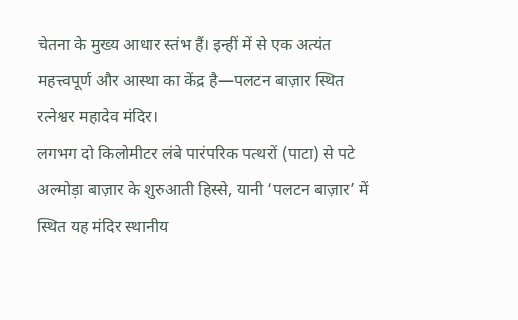चेतना के मुख्य आधार स्तंभ हैं। इन्हीं में से एक अत्यंत महत्त्वपूर्ण और आस्था का केंद्र है—पलटन बाज़ार स्थित रत्नेश्वर महादेव मंदिर।
लगभग दो किलोमीटर लंबे पारंपरिक पत्थरों (पाटा) से पटे अल्मोड़ा बाज़ार के शुरुआती हिस्से, यानी ‘पलटन बाज़ार’ में स्थित यह मंदिर स्थानीय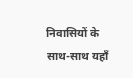निवासियों के साथ-साथ यहाँ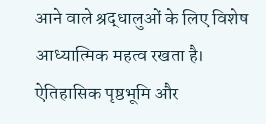आने वाले श्रद्धालुओं के लिए विशेष आध्यात्मिक महत्व रखता है।
ऐतिहासिक पृष्ठभूमि और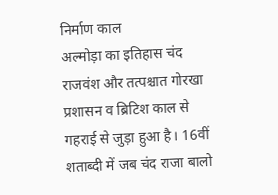निर्माण काल
अल्मोड़ा का इतिहास चंद राजवंश और तत्पश्चात गोरखा प्रशासन व ब्रिटिश काल से गहराई से जुड़ा हुआ है। 16वीं शताब्दी में जब चंद राजा बालो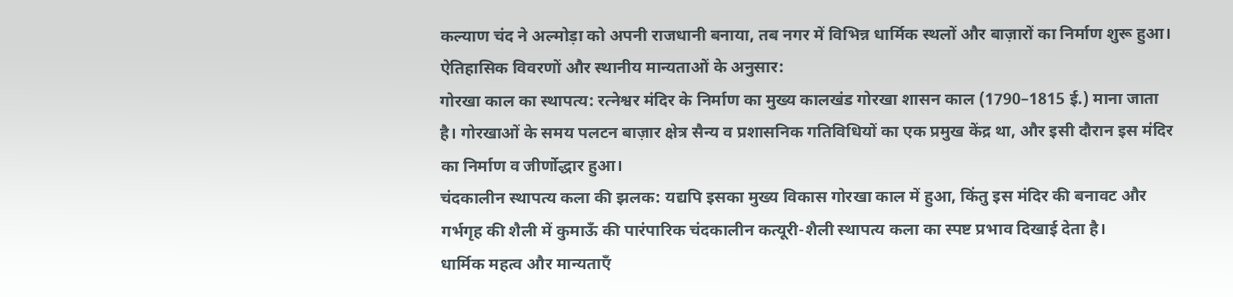कल्याण चंद ने अल्मोड़ा को अपनी राजधानी बनाया, तब नगर में विभिन्न धार्मिक स्थलों और बाज़ारों का निर्माण शुरू हुआ।
ऐतिहासिक विवरणों और स्थानीय मान्यताओं के अनुसार:
गोरखा काल का स्थापत्य: रत्नेश्वर मंदिर के निर्माण का मुख्य कालखंड गोरखा शासन काल (1790–1815 ई.) माना जाता है। गोरखाओं के समय पलटन बाज़ार क्षेत्र सैन्य व प्रशासनिक गतिविधियों का एक प्रमुख केंद्र था, और इसी दौरान इस मंदिर का निर्माण व जीर्णोद्धार हुआ।
चंदकालीन स्थापत्य कला की झलक: यद्यपि इसका मुख्य विकास गोरखा काल में हुआ, किंतु इस मंदिर की बनावट और गर्भगृह की शैली में कुमाऊँ की पारंपारिक चंदकालीन कत्यूरी-शैली स्थापत्य कला का स्पष्ट प्रभाव दिखाई देता है।
धार्मिक महत्व और मान्यताएँ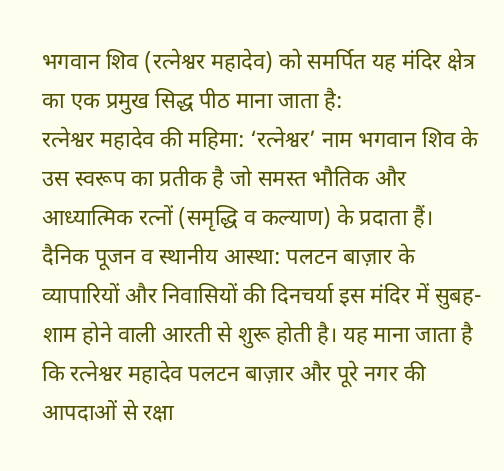भगवान शिव (रत्नेश्वर महादेव) को समर्पित यह मंदिर क्षेत्र का एक प्रमुख सिद्ध पीठ माना जाता है:
रत्नेश्वर महादेव की महिमा: ‘रत्नेश्वर’ नाम भगवान शिव के उस स्वरूप का प्रतीक है जो समस्त भौतिक और आध्यात्मिक रत्नों (समृद्धि व कल्याण) के प्रदाता हैं।
दैनिक पूजन व स्थानीय आस्था: पलटन बाज़ार के व्यापारियों और निवासियों की दिनचर्या इस मंदिर में सुबह-शाम होने वाली आरती से शुरू होती है। यह माना जाता है कि रत्नेश्वर महादेव पलटन बाज़ार और पूरे नगर की आपदाओं से रक्षा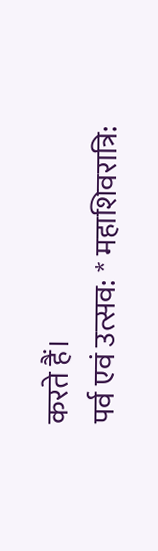करते हैं।
पर्व एवं उत्सव: * महाशिवरात्रि: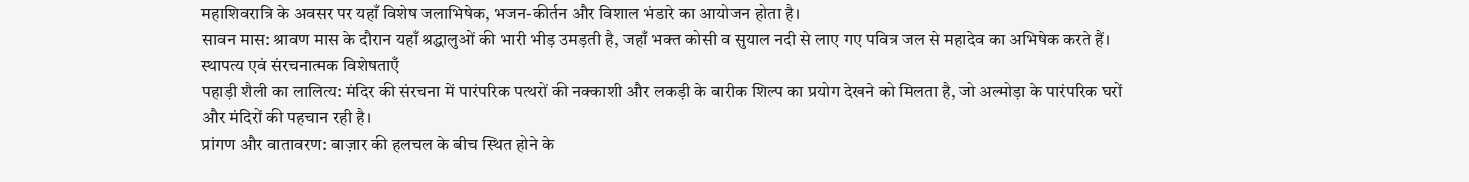महाशिवरात्रि के अवसर पर यहाँ विशेष जलाभिषेक, भजन-कीर्तन और विशाल भंडारे का आयोजन होता है।
सावन मास: श्रावण मास के दौरान यहाँ श्रद्धालुओं की भारी भीड़ उमड़ती है, जहाँ भक्त कोसी व सुयाल नदी से लाए गए पवित्र जल से महादेव का अभिषेक करते हैं।
स्थापत्य एवं संरचनात्मक विशेषताएँ
पहाड़ी शैली का लालित्य: मंदिर की संरचना में पारंपरिक पत्थरों की नक्काशी और लकड़ी के बारीक शिल्प का प्रयोग देखने को मिलता है, जो अल्मोड़ा के पारंपरिक घरों और मंदिरों की पहचान रही है।
प्रांगण और वातावरण: बाज़ार की हलचल के बीच स्थित होने के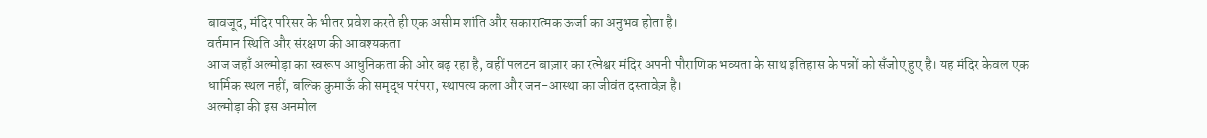बावजूद, मंदिर परिसर के भीतर प्रवेश करते ही एक असीम शांति और सकारात्मक ऊर्जा का अनुभव होता है।
वर्तमान स्थिति और संरक्षण की आवश्यकता
आज जहाँ अल्मोड़ा का स्वरूप आधुनिकता की ओर बढ़ रहा है, वहीं पलटन बाज़ार का रत्नेश्वर मंदिर अपनी पौराणिक भव्यता के साथ इतिहास के पन्नों को सँजोए हुए है। यह मंदिर केवल एक धार्मिक स्थल नहीं, बल्कि कुमाऊँ की समृद्ध परंपरा, स्थापत्य कला और जन-आस्था का जीवंत दस्तावेज़ है।
अल्मोड़ा की इस अनमोल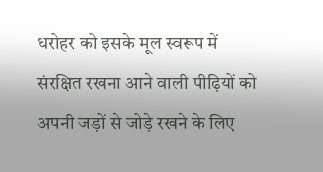धरोहर को इसके मूल स्वरूप में संरक्षित रखना आने वाली पीढ़ियों को अपनी जड़ों से जोड़े रखने के लिए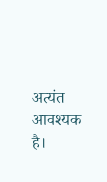अत्यंत आवश्यक है।